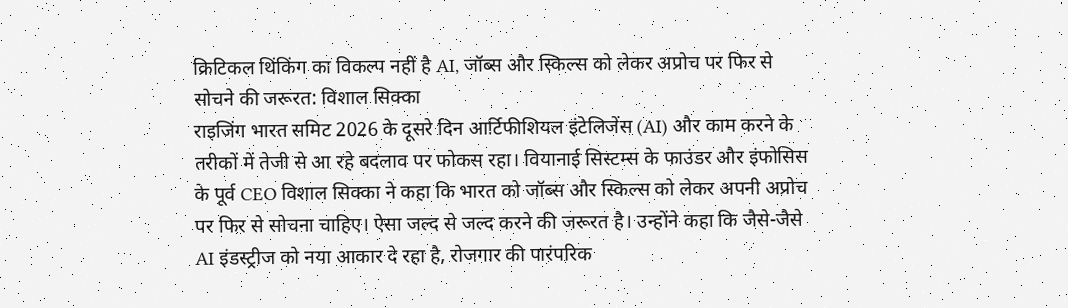क्रिटिकल थिंकिंग का विकल्प नहीं है AI, जॉब्स और स्किल्स को लेकर अप्रोच पर फिर से सोचने की जरूरत: विशाल सिक्का
राइजिंग भारत समिट 2026 के दूसरे दिन आर्टिफीशियल इंटेलिजेंस (AI) और काम करने के तरीकों में तेजी से आ रहे बदलाव पर फोकस रहा। वियानाई सिस्टम्स के फाउंडर और इंफोसिस के पूर्व CEO विशाल सिक्का ने कहा कि भारत को जॉब्स और स्किल्स को लेकर अपनी अप्रोच पर फिर से सोचना चाहिए। ऐसा जल्द से जल्द करने की जरूरत है। उन्होंने कहा कि जैसे-जैसे AI इंडस्ट्रीज को नया आकार दे रहा है, रोजगार की पारंपरिक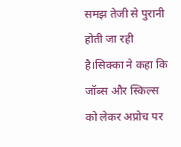समझ तेजी से पुरानी होती जा रही है।सिक्का ने कहा कि जॉब्स और स्किल्स को लेकर अप्रोच पर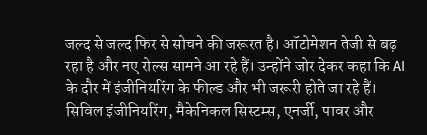जल्द से जल्द फिर से सोचने की जरूरत है। ऑटोमेशन तेजी से बढ़ रहा है और नए रोल्स सामने आ रहे हैं। उन्होंने जोर देकर कहा कि AI के दौर में इंजीनियरिंग के फील्ड और भी जरूरी होते जा रहे हैं। सिविल इंजीनियरिंग, मैकेनिकल सिस्टम्स, एनर्जी, पावर और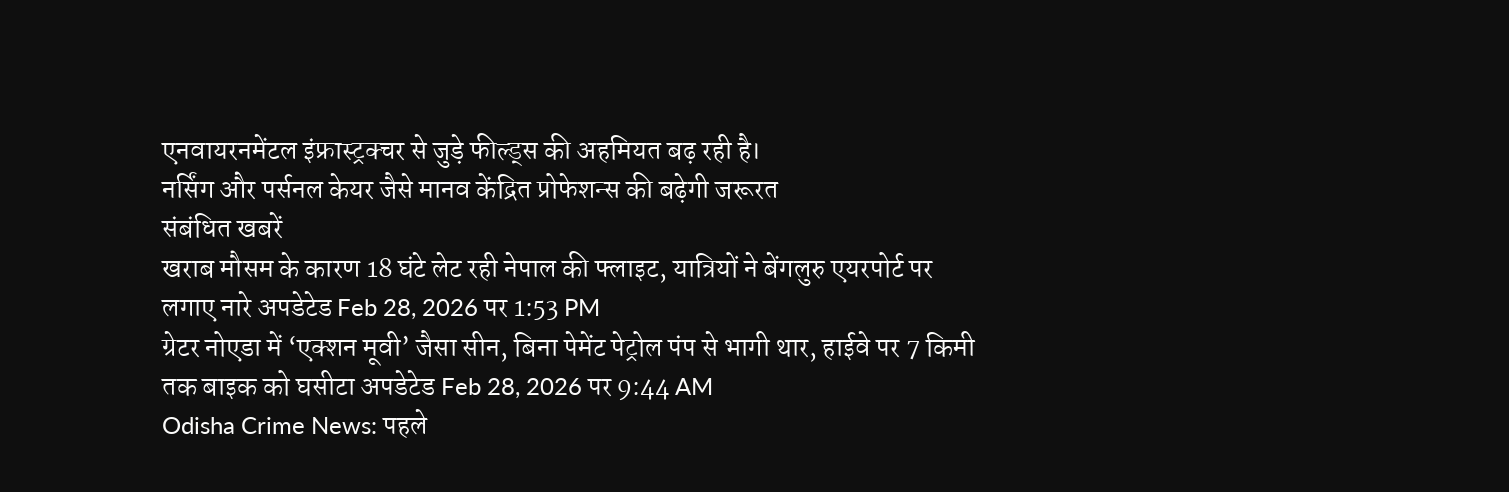एनवायरनमेंटल इंफ्रास्ट्रक्चर से जुड़े फील्ड्स की अहमियत बढ़ रही है।
नर्सिंग और पर्सनल केयर जैसे मानव केंद्रित प्रोफेशन्स की बढ़ेगी जरूरत
संबंधित खबरें
खराब मौसम के कारण 18 घंटे लेट रही नेपाल की फ्लाइट, यात्रियों ने बेंगलुरु एयरपोर्ट पर लगाए नारे अपडेटेड Feb 28, 2026 पर 1:53 PM
ग्रेटर नोएडा में ‘एक्शन मूवी’ जैसा सीन, बिना पेमेंट पेट्रोल पंप से भागी थार, हाईवे पर 7 किमी तक बाइक को घसीटा अपडेटेड Feb 28, 2026 पर 9:44 AM
Odisha Crime News: पहले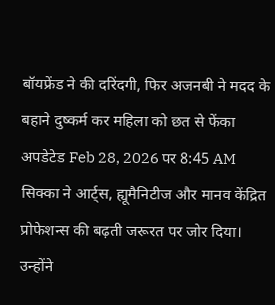बॉयफ्रेंड ने की दरिंदगी, फिर अजनबी ने मदद के बहाने दुष्कर्म कर महिला को छत से फेंका अपडेटेड Feb 28, 2026 पर 8:45 AM
सिक्का ने आर्ट्स, ह्यूमैनिटीज और मानव केंद्रित प्रोफेशन्स की बढ़ती जरूरत पर जोर दिया। उन्होंने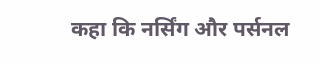कहा कि नर्सिंग और पर्सनल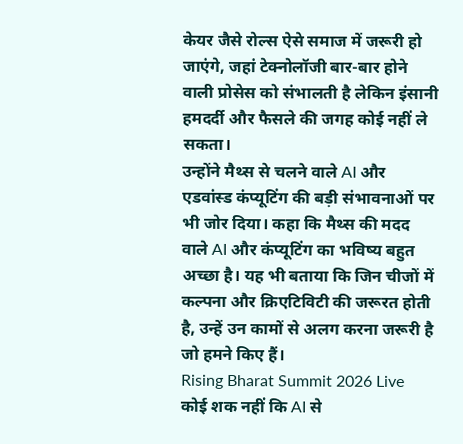केयर जैसे रोल्स ऐसे समाज में जरूरी हो जाएंगे, जहां टेक्नोलॉजी बार-बार होने वाली प्रोसेस को संभालती है लेकिन इंसानी हमदर्दी और फैसले की जगह कोई नहीं ले सकता।
उन्होंने मैथ्स से चलने वाले AI और एडवांस्ड कंप्यूटिंग की बड़ी संभावनाओं पर भी जोर दिया। कहा कि मैथ्स की मदद वाले AI और कंप्यूटिंग का भविष्य बहुत अच्छा है। यह भी बताया कि जिन चीजों में कल्पना और क्रिएटिविटी की जरूरत होती है, उन्हें उन कामों से अलग करना जरूरी है जो हमने किए हैं।
Rising Bharat Summit 2026 Live
कोई शक नहीं कि AI से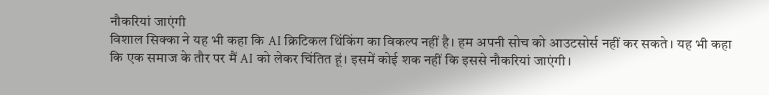नौकरियां जाएंगी
विशाल सिक्का ने यह भी कहा कि AI क्रिटिकल थिंकिंग का विकल्प नहीं है। हम अपनी सोच को आउटसोर्स नहीं कर सकते। यह भी कहा कि एक समाज के तौर पर मैं AI को लेकर चिंतित हूं। इसमें कोई शक नहीं कि इससे नौकरियां जाएंगी।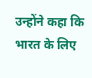उन्होंने कहा कि भारत के लिए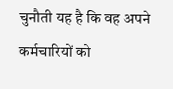चुनौती यह है कि वह अपने कर्मचारियों को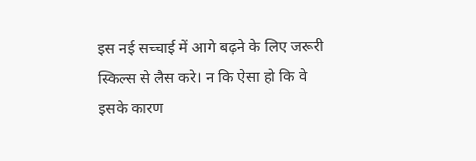इस नई सच्चाई में आगे बढ़ने के लिए जरूरी स्किल्स से लैस करे। न कि ऐसा हो कि वे इसके कारण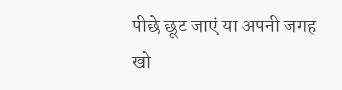पीछे छूट जाएं या अपनी जगह खो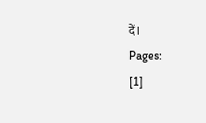दें।
Pages:
[1]